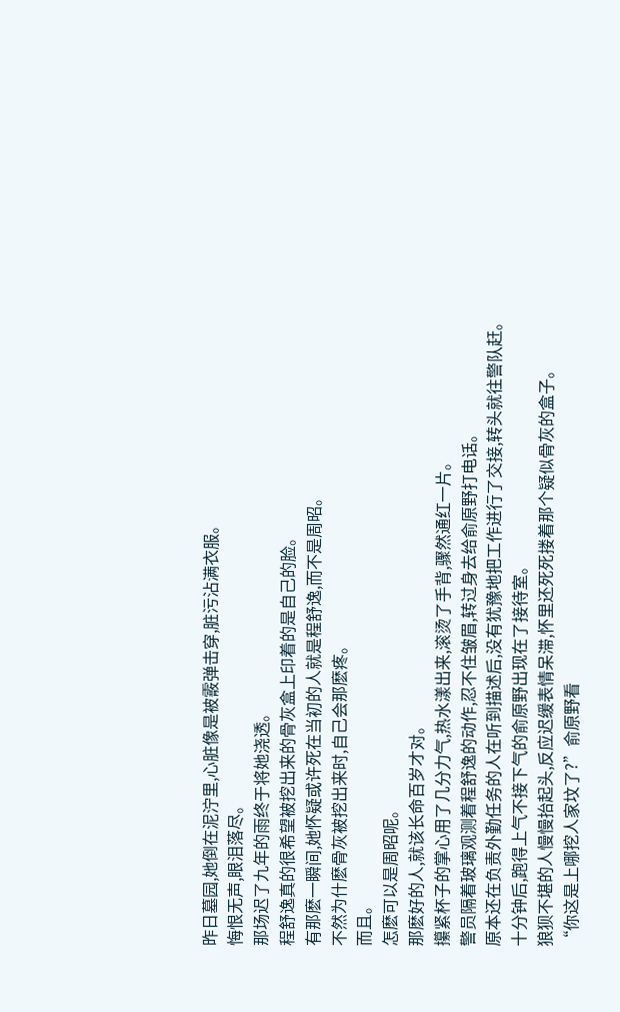昨日墓园,她倒在泥泞里,心脏像是被霰弹击穿,脏污沾满衣服。
悔恨无声,眼泪落尽。
那场迟了九年的雨终于将她浇透。
程舒逸真的很希望被挖出来的骨灰盒上印着的是自己的脸。
有那麽一瞬间,她怀疑或许死在当初的人就是程舒逸,而不是周昭。
不然为什麽骨灰被挖出来时,自己会那麽疼。
而且。
怎麽可以是周昭呢。
那麽好的人,就该长命百岁才对。
攥紧杯子的掌心用了几分力气,热水漾出来,滚烫了手背,骤然通红一片。
警员隔着玻璃观测着程舒逸的动作,忍不住皱眉,转过身去给俞原野打电话。
原本还在负责外勤任务的人在听到描述后,没有犹豫地把工作进行了交接,转头就往警队赶。
十分钟后,跑得上气不接下气的俞原野出现在了接待室。
狼狈不堪的人慢慢抬起头,反应迟缓表情呆滞,怀里还死死搂着那个疑似骨灰的盒子。
“你这是上哪挖人家坟了?”俞原野看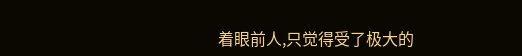着眼前人,只觉得受了极大的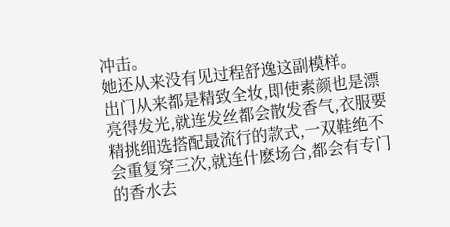冲击。
她还从来没有见过程舒逸这副模样。
出门从来都是精致全妆,即使素颜也是漂亮得发光,就连发丝都会散发香气,衣服要精挑细选搭配最流行的款式,一双鞋绝不会重复穿三次,就连什麽场合,都会有专门的香水去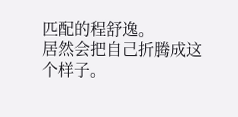匹配的程舒逸。
居然会把自己折腾成这个样子。